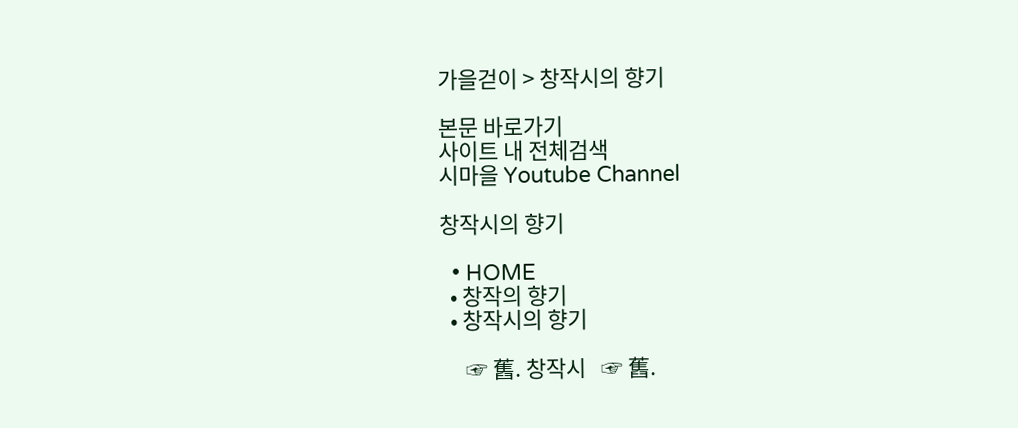가을걷이 > 창작시의 향기

본문 바로가기
사이트 내 전체검색
시마을 Youtube Channel

창작시의 향기

  • HOME
  • 창작의 향기
  • 창작시의 향기

     ☞ 舊. 창작시   ☞ 舊.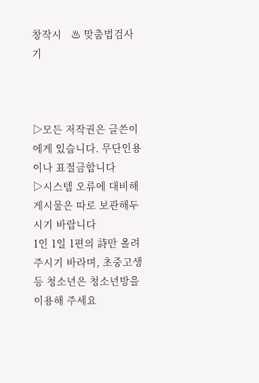창작시   ♨ 맞춤법검사기



▷모든 저작권은 글쓴이에게 있습니다. 무단인용이나 표절금합니다
▷시스템 오류에 대비해 게시물은 따로 보관해두시기 바랍니다
1인 1일 1편의 詩만 올려주시기 바라며, 초중고생 등 청소년은 청소년방을 이용해 주세요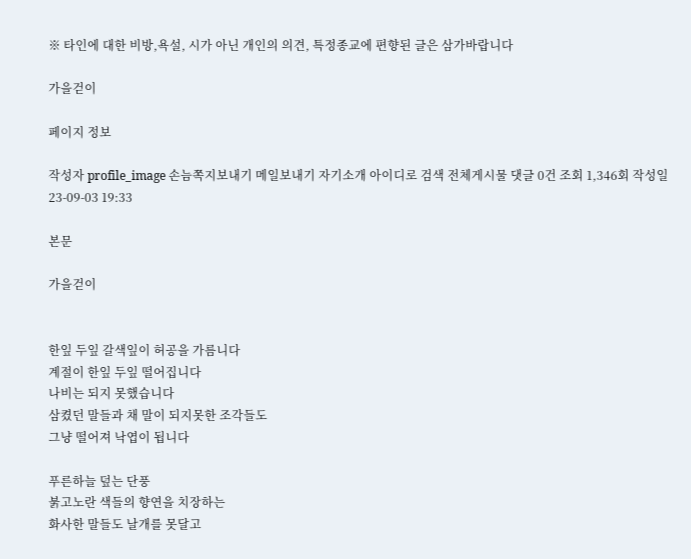※ 타인에 대한 비방,욕설, 시가 아닌 개인의 의견, 특정종교에 편향된 글은 삼가바랍니다

가을걷이

페이지 정보

작성자 profile_image 손늠쪽지보내기 메일보내기 자기소개 아이디로 검색 전체게시물 댓글 0건 조회 1,346회 작성일 23-09-03 19:33

본문

가을걷이


한잎 두잎 갈색잎이 허공을 가름니다
계절이 한잎 두잎 떨어집니다
나비는 되지 못했습니다
삼켰던 말들과 채 말이 되지못한 조각들도
그냥 떨어져 낙엽이 됩니다

푸른하늘 덮는 단풍
붉고노란 색들의 향연을 치장하는
화사한 말들도 날개를 못달고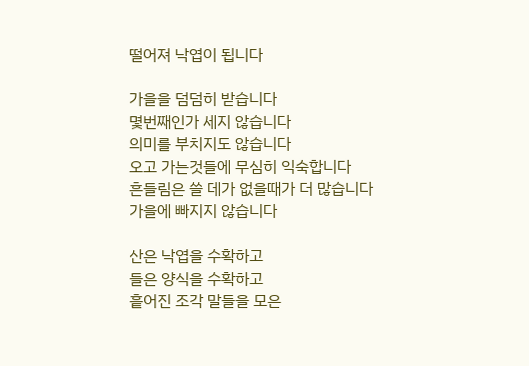떨어져 낙엽이 됩니다

가을을 덤덤히 받습니다
몇번째인가 세지 않습니다
의미를 부치지도 않습니다
오고 가는것들에 무심히 익숙합니다
흔들림은 쓸 데가 없을때가 더 많습니다
가을에 빠지지 않습니다

산은 낙엽을 수확하고
들은 양식을 수확하고
흩어진 조각 말들을 모은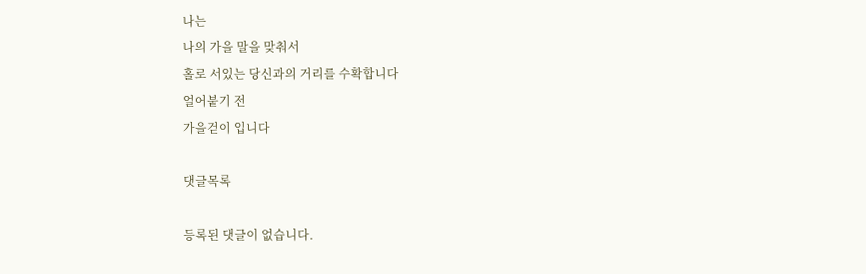나는
나의 가을 말을 맞춰서
홀로 서있는 당신과의 거리를 수확합니다
얼어붙기 전
가을걷이 입니다

댓글목록

등록된 댓글이 없습니다.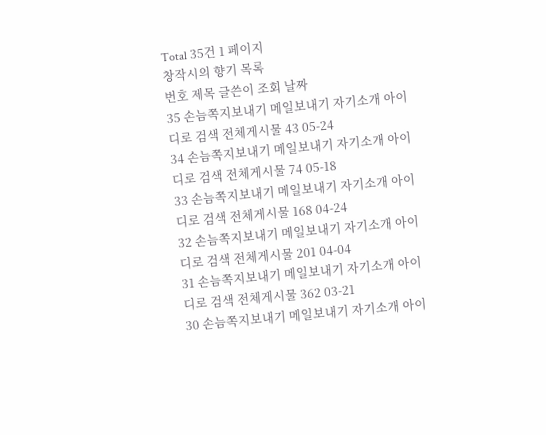Total 35건 1 페이지
창작시의 향기 목록
번호 제목 글쓴이 조회 날짜
35 손늠쪽지보내기 메일보내기 자기소개 아이디로 검색 전체게시물 43 05-24
34 손늠쪽지보내기 메일보내기 자기소개 아이디로 검색 전체게시물 74 05-18
33 손늠쪽지보내기 메일보내기 자기소개 아이디로 검색 전체게시물 168 04-24
32 손늠쪽지보내기 메일보내기 자기소개 아이디로 검색 전체게시물 201 04-04
31 손늠쪽지보내기 메일보내기 자기소개 아이디로 검색 전체게시물 362 03-21
30 손늠쪽지보내기 메일보내기 자기소개 아이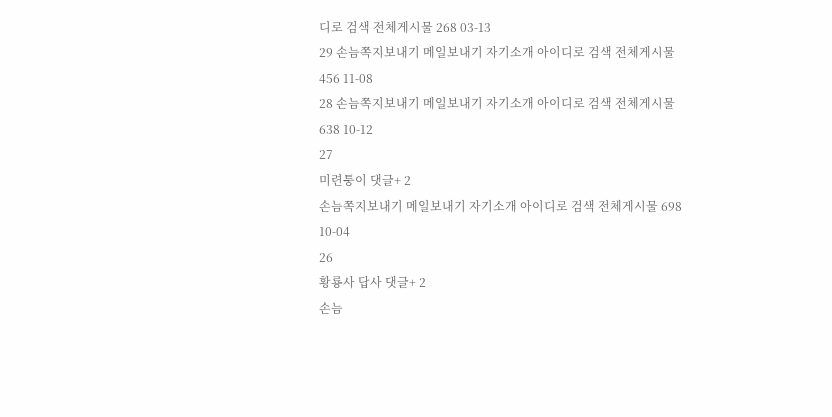디로 검색 전체게시물 268 03-13
29 손늠쪽지보내기 메일보내기 자기소개 아이디로 검색 전체게시물 456 11-08
28 손늠쪽지보내기 메일보내기 자기소개 아이디로 검색 전체게시물 638 10-12
27
미련퉁이 댓글+ 2
손늠쪽지보내기 메일보내기 자기소개 아이디로 검색 전체게시물 698 10-04
26
황룡사 답사 댓글+ 2
손늠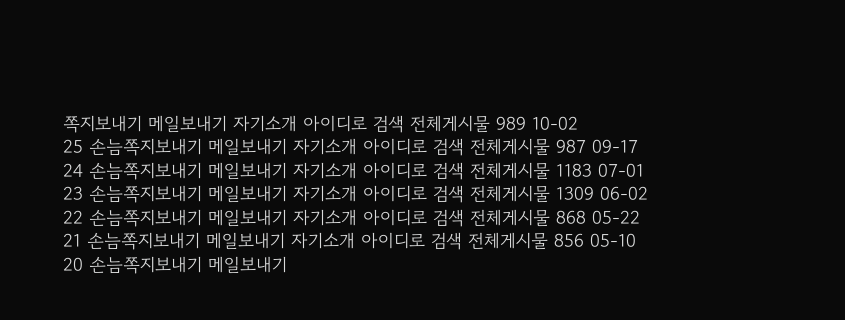쪽지보내기 메일보내기 자기소개 아이디로 검색 전체게시물 989 10-02
25 손늠쪽지보내기 메일보내기 자기소개 아이디로 검색 전체게시물 987 09-17
24 손늠쪽지보내기 메일보내기 자기소개 아이디로 검색 전체게시물 1183 07-01
23 손늠쪽지보내기 메일보내기 자기소개 아이디로 검색 전체게시물 1309 06-02
22 손늠쪽지보내기 메일보내기 자기소개 아이디로 검색 전체게시물 868 05-22
21 손늠쪽지보내기 메일보내기 자기소개 아이디로 검색 전체게시물 856 05-10
20 손늠쪽지보내기 메일보내기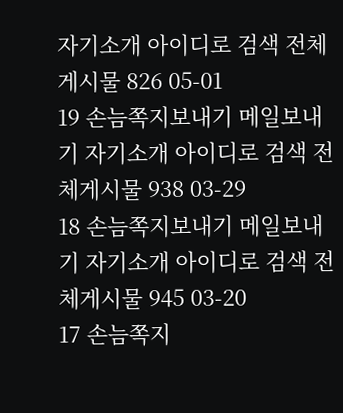자기소개 아이디로 검색 전체게시물 826 05-01
19 손늠쪽지보내기 메일보내기 자기소개 아이디로 검색 전체게시물 938 03-29
18 손늠쪽지보내기 메일보내기 자기소개 아이디로 검색 전체게시물 945 03-20
17 손늠쪽지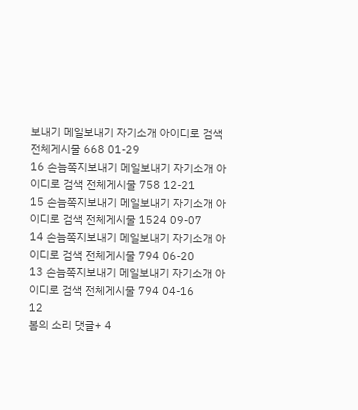보내기 메일보내기 자기소개 아이디로 검색 전체게시물 668 01-29
16 손늠쪽지보내기 메일보내기 자기소개 아이디로 검색 전체게시물 758 12-21
15 손늠쪽지보내기 메일보내기 자기소개 아이디로 검색 전체게시물 1524 09-07
14 손늠쪽지보내기 메일보내기 자기소개 아이디로 검색 전체게시물 794 06-20
13 손늠쪽지보내기 메일보내기 자기소개 아이디로 검색 전체게시물 794 04-16
12
봄의 소리 댓글+ 4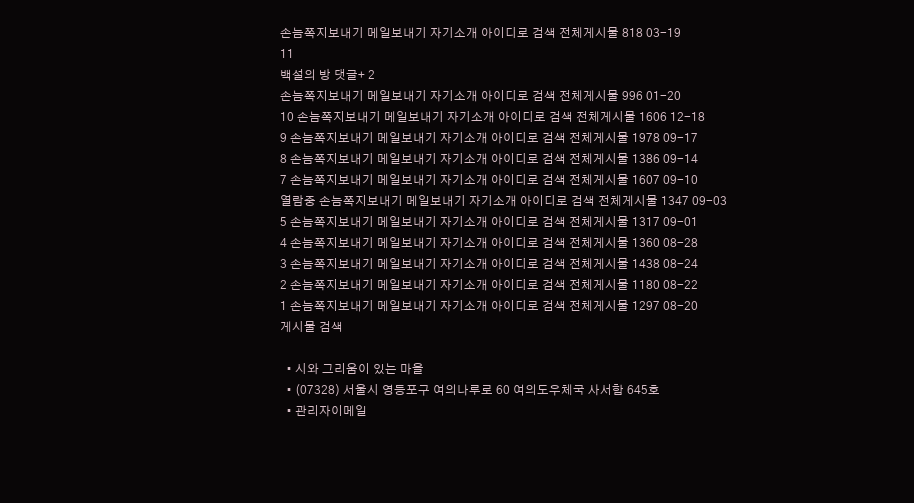손늠쪽지보내기 메일보내기 자기소개 아이디로 검색 전체게시물 818 03-19
11
백설의 방 댓글+ 2
손늠쪽지보내기 메일보내기 자기소개 아이디로 검색 전체게시물 996 01-20
10 손늠쪽지보내기 메일보내기 자기소개 아이디로 검색 전체게시물 1606 12-18
9 손늠쪽지보내기 메일보내기 자기소개 아이디로 검색 전체게시물 1978 09-17
8 손늠쪽지보내기 메일보내기 자기소개 아이디로 검색 전체게시물 1386 09-14
7 손늠쪽지보내기 메일보내기 자기소개 아이디로 검색 전체게시물 1607 09-10
열람중 손늠쪽지보내기 메일보내기 자기소개 아이디로 검색 전체게시물 1347 09-03
5 손늠쪽지보내기 메일보내기 자기소개 아이디로 검색 전체게시물 1317 09-01
4 손늠쪽지보내기 메일보내기 자기소개 아이디로 검색 전체게시물 1360 08-28
3 손늠쪽지보내기 메일보내기 자기소개 아이디로 검색 전체게시물 1438 08-24
2 손늠쪽지보내기 메일보내기 자기소개 아이디로 검색 전체게시물 1180 08-22
1 손늠쪽지보내기 메일보내기 자기소개 아이디로 검색 전체게시물 1297 08-20
게시물 검색

  • 시와 그리움이 있는 마을
  • (07328) 서울시 영등포구 여의나루로 60 여의도우체국 사서함 645호
  • 관리자이메일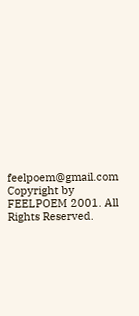feelpoem@gmail.com
Copyright by FEELPOEM 2001. All Rights Reserved.